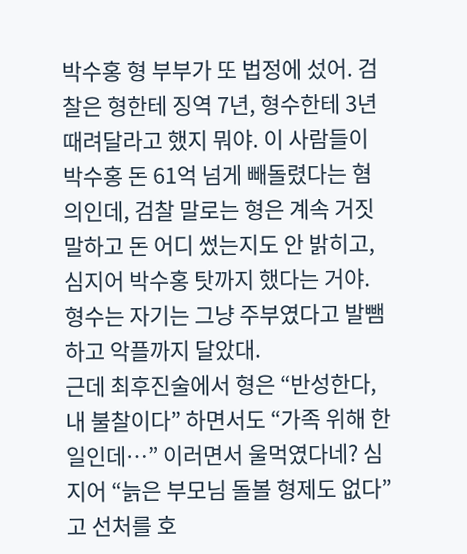박수홍 형 부부가 또 법정에 섰어. 검찰은 형한테 징역 7년, 형수한테 3년 때려달라고 했지 뭐야. 이 사람들이 박수홍 돈 61억 넘게 빼돌렸다는 혐의인데, 검찰 말로는 형은 계속 거짓말하고 돈 어디 썼는지도 안 밝히고, 심지어 박수홍 탓까지 했다는 거야. 형수는 자기는 그냥 주부였다고 발뺌하고 악플까지 달았대.
근데 최후진술에서 형은 “반성한다, 내 불찰이다” 하면서도 “가족 위해 한 일인데…” 이러면서 울먹였다네? 심지어 “늙은 부모님 돌볼 형제도 없다”고 선처를 호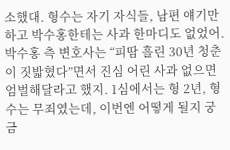소했대. 형수는 자기 자식들, 남편 얘기만 하고 박수홍한테는 사과 한마디도 없었어.
박수홍 측 변호사는 “피땀 흘린 30년 청춘이 짓밟혔다”면서 진심 어린 사과 없으면 엄벌해달라고 했지. 1심에서는 형 2년, 형수는 무죄였는데, 이번엔 어떻게 될지 궁금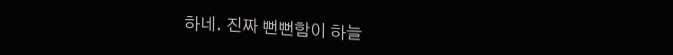하네. 진짜 뻔뻔함이 하늘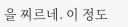을 찌르네. 이 정도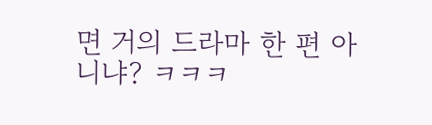면 거의 드라마 한 편 아니냐? ㅋㅋㅋ